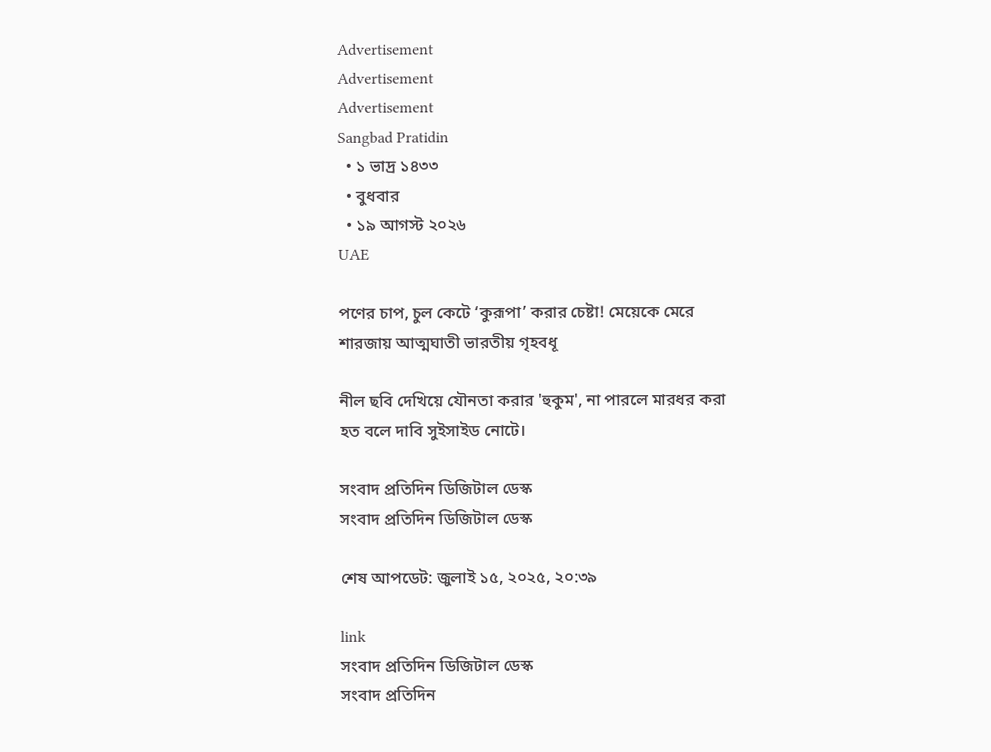Advertisement
Advertisement
Advertisement
Sangbad Pratidin
  • ১ ভাদ্র ১৪৩৩
  • বুধবার
  • ১৯ আগস্ট ২০২৬
UAE

পণের চাপ, চুল কেটে ‘কুরূপা’ করার চেষ্টা! মেয়েকে মেরে শারজায় আত্মঘাতী ভারতীয় গৃহবধূ

নীল ছবি দেখিয়ে যৌনতা করার 'হুকুম', না পারলে মারধর করা হত বলে দাবি সুইসাইড নোটে।

সংবাদ প্রতিদিন ডিজিটাল ডেস্ক
সংবাদ প্রতিদিন ডিজিটাল ডেস্ক

শেষ আপডেট: জুলাই ১৫, ২০২৫, ২০:৩৯

link
সংবাদ প্রতিদিন ডিজিটাল ডেস্ক
সংবাদ প্রতিদিন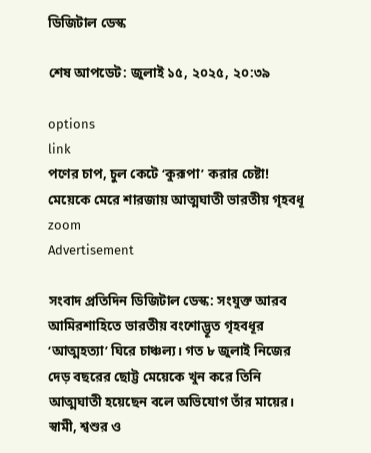ডিজিটাল ডেস্ক

শেষ আপডেট: জুলাই ১৫, ২০২৫, ২০:৩৯

options
link
পণের চাপ, চুল কেটে ‘কুরূপা’ করার চেষ্টা! মেয়েকে মেরে শারজায় আত্মঘাতী ভারতীয় গৃহবধূ zoom
Advertisement

সংবাদ প্রতিদিন ডিজিটাল ডেস্ক: সংযুক্ত আরব আমিরশাহিতে ভারতীয় বংশোদ্ভূত গৃহবধূর ‘আত্মহত্যা’ ঘিরে চাঞ্চল্য। গত ৮ জুলাই নিজের দেড় বছরের ছোট্ট মেয়েকে খুন করে তিনি আত্মঘাতী হয়েছেন বলে অভিযোগ তাঁর মায়ের। স্বামী, শ্বশুর ও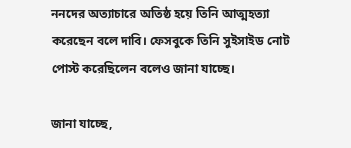ননদের অত্যাচারে অতিষ্ঠ হয়ে তিনি আত্মহত্যা করেছেন বলে দাবি। ফেসবুকে তিনি সুইসাইড নোট পোস্ট করেছিলেন বলেও জানা যাচ্ছে।

জানা যাচ্ছে,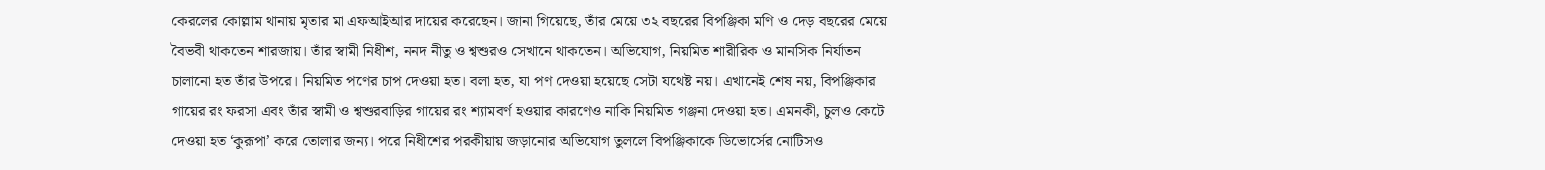কেরলের কোল্লাম থানায় মৃতার মা এফআইআর দায়ের করেছেন। জানা গিয়েছে, তাঁর মেয়ে ৩২ বছরের বিপঞ্জিকা মণি ও দেড় বছরের মেয়ে বৈভবী থাকতেন শারজায়। তাঁর স্বামী নিধীশ, ননদ নীতু ও শ্বশুরও সেখানে থাকতেন। অভিযোগ, নিয়মিত শারীরিক ও মানসিক নির্যাতন চালানো হত তাঁর উপরে। নিয়মিত পণের চাপ দেওয়া হত। বলা হত, যা পণ দেওয়া হয়েছে সেটা যথেষ্ট নয়। এখানেই শেষ নয়, বিপঞ্জিকার গায়ের রং ফরসা এবং তাঁর স্বামী ও শ্বশুরবাড়ির গায়ের রং শ্যামবর্ণ হওয়ার কারণেও নাকি নিয়মিত গঞ্জনা দেওয়া হত। এমনকী, চুলও কেটে দেওয়া হত ‘কুরূপা’ করে তোলার জন্য। পরে নিধীশের পরকীয়ায় জড়ানোর অভিযোগ তুললে বিপঞ্জিকাকে ডিভোর্সের নোটিসও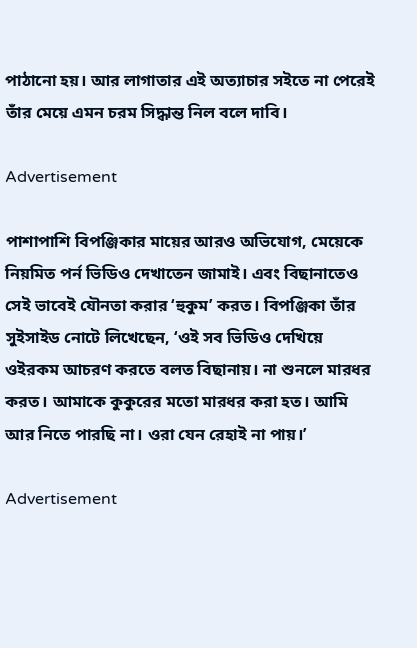পাঠানো হয়। আর লাগাতার এই অত্যাচার সইতে না পেরেই তাঁর মেয়ে এমন চরম সিদ্ধান্ত নিল বলে দাবি।

Advertisement

পাশাপাশি বিপঞ্জিকার মায়ের আরও অভিযোগ, মেয়েকে নিয়মিত পর্ন ভিডিও দেখাতেন জামাই। এবং বিছানাতেও সেই ভাবেই যৌনতা করার ‘হুকুম’ করত। বিপঞ্জিকা তাঁর সুইসাইড নোটে লিখেছেন, ‘ওই সব ভিডিও দেখিয়ে ওইরকম আচরণ করতে বলত বিছানায়। না শুনলে মারধর করত। আমাকে কুকুরের মতো মারধর করা হত। আমি আর নিতে পারছি না। ওরা যেন রেহাই না পায়।’

Advertisement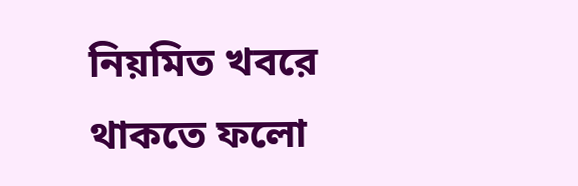নিয়মিত খবরে থাকতে ফলো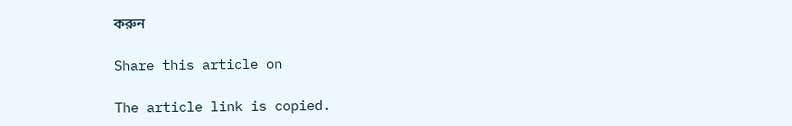করুন

Share this article on

The article link is copied.